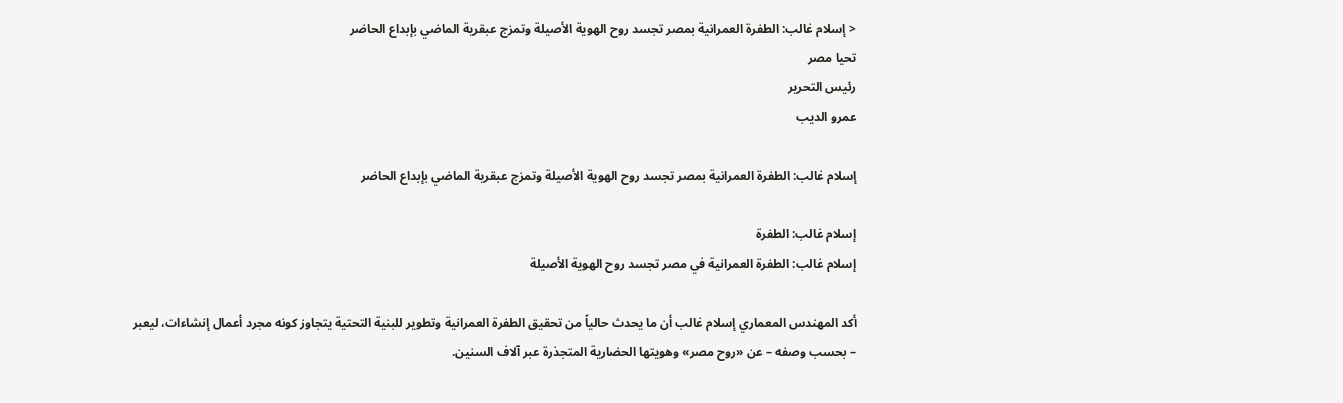< إسلام غالب: الطفرة العمرانية بمصر تجسد روح الهوية الأصيلة وتمزج عبقرية الماضي بإبداع الحاضر
تحيا مصر
رئيس التحرير
عمرو الديب

إسلام غالب: الطفرة العمرانية بمصر تجسد روح الهوية الأصيلة وتمزج عبقرية الماضي بإبداع الحاضر

إسلام غالب: الطفرة
إسلام غالب: الطفرة العمرانية في مصر تجسد روح الهوية الأصيلة

أكد المهندس المعماري إسلام غالب أن ما يحدث حالياً من تحقيق الطفرة العمرانية وتطوير للبنية التحتية يتجاوز كونه مجرد أعمال إنشاءات، ليعبر – بحسب وصفه – عن «روح مصر» وهويتها الحضارية المتجذرة عبر آلاف السنين.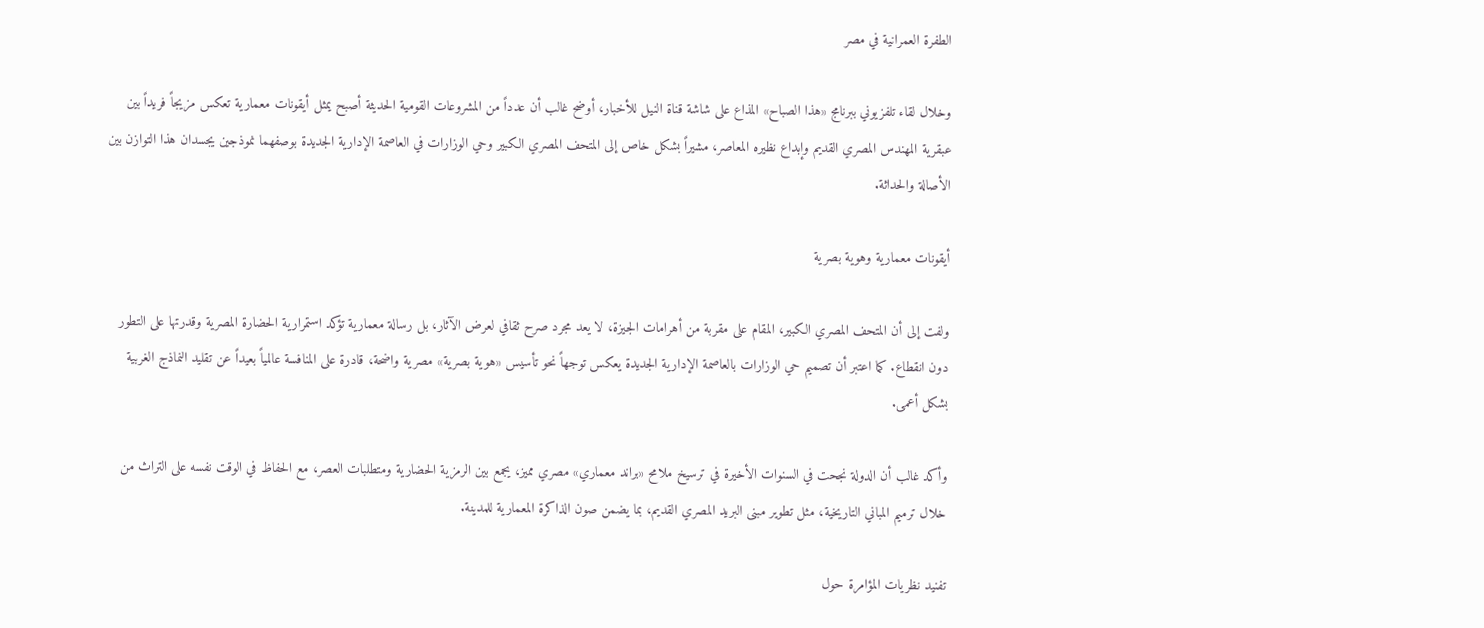الطفرة العمرانية في مصر

وخلال لقاء تلفزيوني ببرنامج «هذا الصباح» المذاع على شاشة قناة النيل للأخبار، أوضح غالب أن عدداً من المشروعات القومية الحديثة أصبح يمثل أيقونات معمارية تعكس مزيجاً فريداً بين عبقرية المهندس المصري القديم وإبداع نظيره المعاصر، مشيراً بشكل خاص إلى المتحف المصري الكبير وحي الوزارات في العاصمة الإدارية الجديدة بوصفهما نموذجين يجسدان هذا التوازن بين الأصالة والحداثة.

أيقونات معمارية وهوية بصرية

ولفت إلى أن المتحف المصري الكبير، المقام على مقربة من أهرامات الجيزة، لا يعد مجرد صرح ثقافي لعرض الآثار، بل رسالة معمارية تؤكد استمرارية الحضارة المصرية وقدرتها على التطور دون انقطاع. كما اعتبر أن تصميم حي الوزارات بالعاصمة الإدارية الجديدة يعكس توجهاً نحو تأسيس «هوية بصرية» مصرية واضحة، قادرة على المنافسة عالمياً بعيداً عن تقليد النماذج الغربية بشكل أعمى.

وأكد غالب أن الدولة نجحت في السنوات الأخيرة في ترسيخ ملامح «براند معماري» مصري مميز، يجمع بين الرمزية الحضارية ومتطلبات العصر، مع الحفاظ في الوقت نفسه على التراث من خلال ترميم المباني التاريخية، مثل تطوير مبنى البريد المصري القديم، بما يضمن صون الذاكرة المعمارية للمدينة.

تفنيد نظريات المؤامرة حول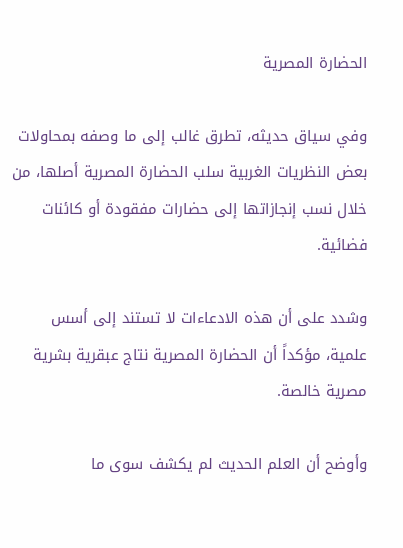الحضارة المصرية

وفي سياق حديثه، تطرق غالب إلى ما وصفه بمحاولات بعض النظريات الغربية سلب الحضارة المصرية أصلها، من خلال نسب إنجازاتها إلى حضارات مفقودة أو كائنات فضائية.

وشدد على أن هذه الادعاءات لا تستند إلى أسس علمية، مؤكداً أن الحضارة المصرية نتاج عبقرية بشرية مصرية خالصة.

وأوضح أن العلم الحديث لم يكشف سوى ما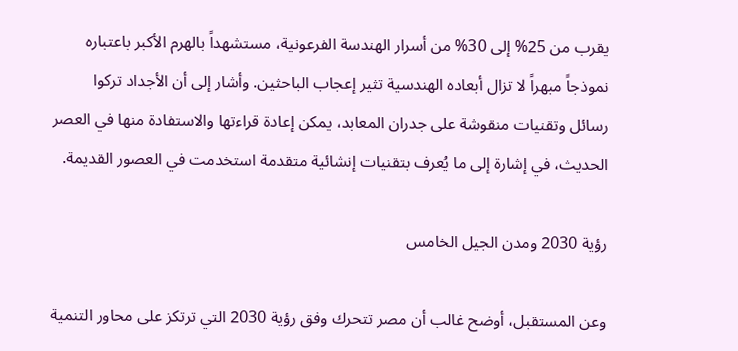يقرب من 25% إلى 30% من أسرار الهندسة الفرعونية، مستشهداً بالهرم الأكبر باعتباره نموذجاً مبهراً لا تزال أبعاده الهندسية تثير إعجاب الباحثين. وأشار إلى أن الأجداد تركوا رسائل وتقنيات منقوشة على جدران المعابد، يمكن إعادة قراءتها والاستفادة منها في العصر الحديث، في إشارة إلى ما يُعرف بتقنيات إنشائية متقدمة استخدمت في العصور القديمة.

رؤية 2030 ومدن الجيل الخامس

وعن المستقبل، أوضح غالب أن مصر تتحرك وفق رؤية 2030 التي ترتكز على محاور التنمية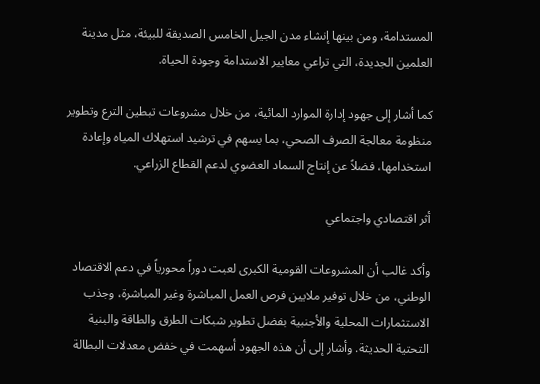المستدامة، ومن بينها إنشاء مدن الجيل الخامس الصديقة للبيئة، مثل مدينة العلمين الجديدة، التي تراعي معايير الاستدامة وجودة الحياة.

كما أشار إلى جهود إدارة الموارد المائية، من خلال مشروعات تبطين الترع وتطوير منظومة معالجة الصرف الصحي، بما يسهم في ترشيد استهلاك المياه وإعادة استخدامها، فضلاً عن إنتاج السماد العضوي لدعم القطاع الزراعي.

أثر اقتصادي واجتماعي

وأكد غالب أن المشروعات القومية الكبرى لعبت دوراً محورياً في دعم الاقتصاد الوطني، من خلال توفير ملايين فرص العمل المباشرة وغير المباشرة، وجذب الاستثمارات المحلية والأجنبية بفضل تطوير شبكات الطرق والطاقة والبنية التحتية الحديثة. وأشار إلى أن هذه الجهود أسهمت في خفض معدلات البطالة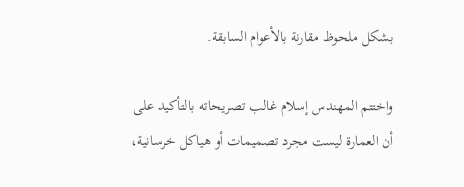بشكل ملحوظ مقارنة بالأعوام السابقة.

واختتم المهندس إسلام غالب تصريحاته بالتأكيد على أن العمارة ليست مجرد تصميمات أو هياكل خرسانية،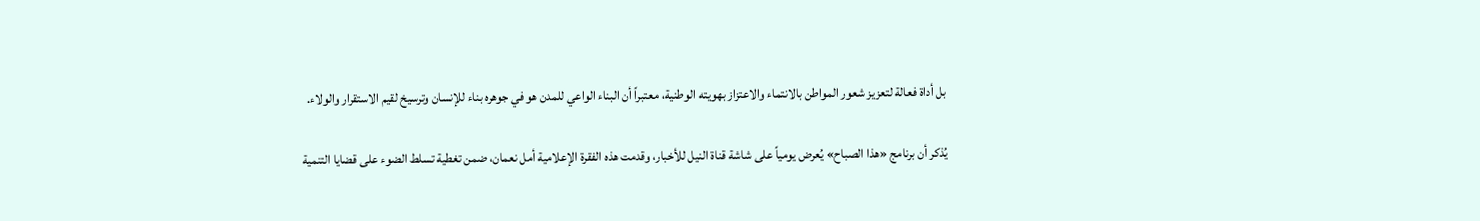بل أداة فعالة لتعزيز شعور المواطن بالانتماء والاعتزاز بهويته الوطنية، معتبراً أن البناء الواعي للمدن هو في جوهره بناء للإنسان وترسيخ لقيم الاستقرار والولاء.

يُذكر أن برنامج «هذا الصباح» يُعرض يومياً على شاشة قناة النيل للأخبار، وقدمت هذه الفقرة الإعلامية أمل نعمان، ضمن تغطية تسلط الضوء على قضايا التنمية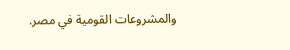والمشروعات القومية في مصر.